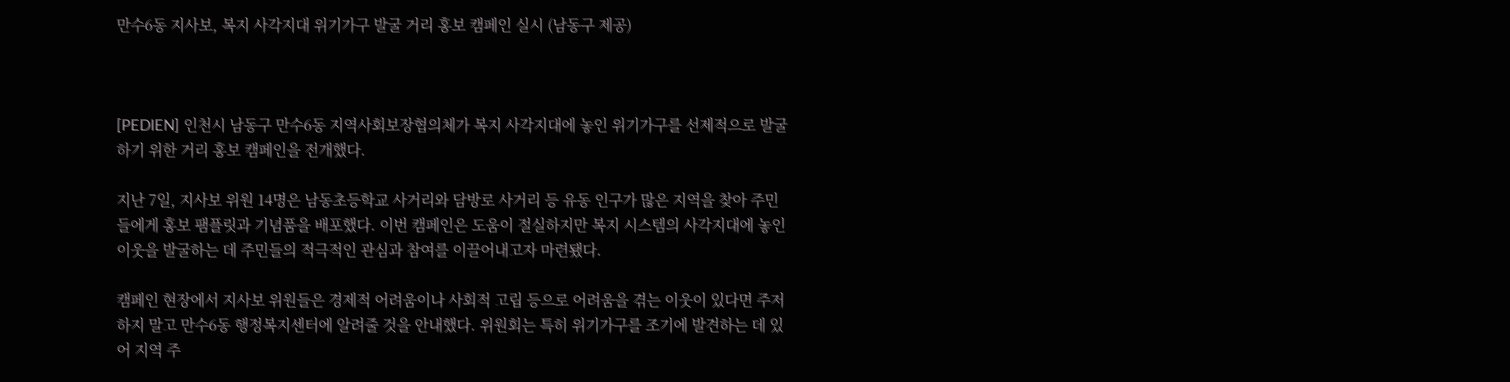만수6동 지사보, 복지 사각지대 위기가구 발굴 거리 홍보 캠페인 실시 (남동구 제공)



[PEDIEN] 인천시 남동구 만수6동 지역사회보장협의체가 복지 사각지대에 놓인 위기가구를 선제적으로 발굴하기 위한 거리 홍보 캠페인을 전개했다.

지난 7일, 지사보 위원 14명은 남동초등학교 사거리와 담방로 사거리 등 유동 인구가 많은 지역을 찾아 주민들에게 홍보 팸플릿과 기념품을 배포했다. 이번 캠페인은 도움이 절실하지만 복지 시스템의 사각지대에 놓인 이웃을 발굴하는 데 주민들의 적극적인 관심과 참여를 이끌어내고자 마련됐다.

캠페인 현장에서 지사보 위원들은 경제적 어려움이나 사회적 고립 등으로 어려움을 겪는 이웃이 있다면 주저하지 말고 만수6동 행정복지센터에 알려줄 것을 안내했다. 위원회는 특히 위기가구를 조기에 발견하는 데 있어 지역 주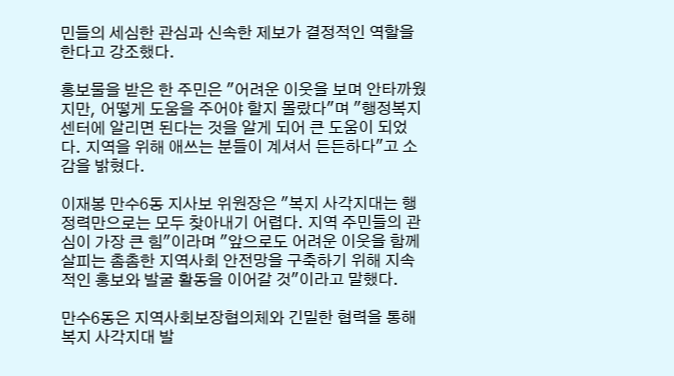민들의 세심한 관심과 신속한 제보가 결정적인 역할을 한다고 강조했다.

홍보물을 받은 한 주민은 "어려운 이웃을 보며 안타까웠지만, 어떻게 도움을 주어야 할지 몰랐다"며 "행정복지센터에 알리면 된다는 것을 알게 되어 큰 도움이 되었다. 지역을 위해 애쓰는 분들이 계셔서 든든하다"고 소감을 밝혔다.

이재봉 만수6동 지사보 위원장은 "복지 사각지대는 행정력만으로는 모두 찾아내기 어렵다. 지역 주민들의 관심이 가장 큰 힘"이라며 "앞으로도 어려운 이웃을 함께 살피는 촘촘한 지역사회 안전망을 구축하기 위해 지속적인 홍보와 발굴 활동을 이어갈 것"이라고 말했다.

만수6동은 지역사회보장협의체와 긴밀한 협력을 통해 복지 사각지대 발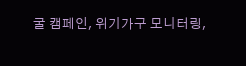굴 캠페인, 위기가구 모니터링,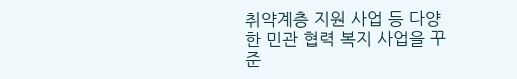취약계층 지원 사업 등 다양한 민관 협력 복지 사업을 꾸준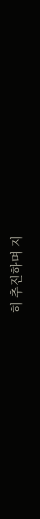히 추진하며 지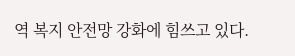역 복지 안전망 강화에 힘쓰고 있다.